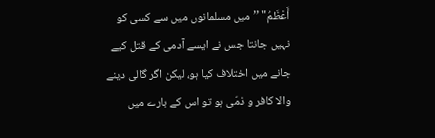أَعْظَمُ" ’’میں مسلمانوں میں سے کسی کو نہیں جانتا جس نے ایسے آدمی کے قتل کیے جانے میں اختلاف کیا ہو، لیکن اگر گالی دینے والا کافر و ذمّی ہو تو اس کے بارے میں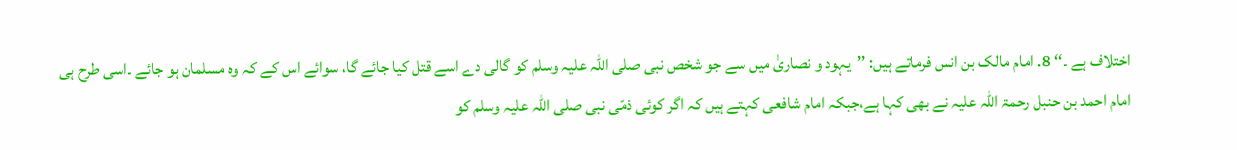اختلاف ہے ۔‘‘ 8. امام مالک بن انس فرماتے ہیں: ’’یہود و نصاریٰ میں سے جو شخص نبی صلی اللہ علیہ وسلم کو گالی دے اسے قتل کیا جائے گا، سوائے اس کے کہ وہ مسلمان ہو جائے ۔اسی طرح ہی امام احمد بن حنبل رحمۃ اللہ علیہ نے بھی کہا ہے،جبکہ امام شافعی کہتے ہیں کہ اگر کوئی ذمّی نبی صلی اللہ علیہ وسلم کو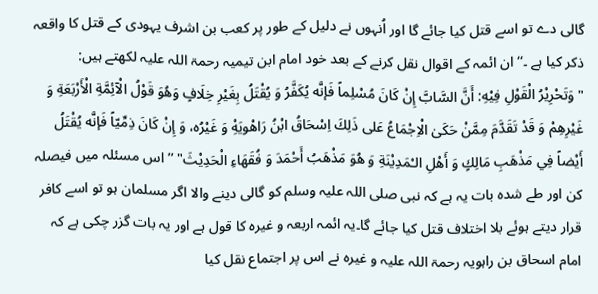گالی دے تو اسے قتل کیا جائے گا اور اُنہوں نے دلیل کے طور پر کعب بن اشرف یہودی کے قتل کا واقعہ ذکر کیا ہے ۔‘‘ ان ائمہ کے اقوال نقل کرنے کے بعد خود امام ابن تیمیہ رحمۃ اللہ علیہ لکھتے ہیں: "وَتَحْرِیْرُ الْقَوْلِ فِیْهِ: أَنَّ السَّابَّ إِنْ کَانَ مُسْلِماً فَإنَّه یُکَفَّرُ وَ یُقْتَلُ بِغَیْرِ خِلَافٍ وَهُوَ قَوْلُ الْآئِمَّةِ الْأَرْبَعَةِ وَ غَیْرِهِمْ وَ قَدْ تَقَدَّمَ مِمَّنْ حَکَیٰ الْاِجْمَاعُ عَلى ذَلِكَ اِسْحَاقُ ابْنُ رَاهْويَهِْ وَ غَیْرُه، وَ إِنْ کَانَ ذِمِّیّاً فَإنَّه یُقْتَلُ أَیْضاً فِي مَذْهَبِ مَالِكٍ وَ أَهْلِ الـْمَدِیْنَةِ وَ هُوَ مَذْهَبُ أَحْمَدَ وَ فُقَهَاءِ الْحَدِیْثَ" ’’ اس مسئلہ میں فیصلہ کن اور طے شدہ بات یہ ہے کہ نبی صلی اللہ علیہ وسلم کو گالی دینے والا اگر مسلمان ہو تو اسے کافر قرار دیتے ہوئے بلا اختلاف قتل کیا جائے گا۔یہ ائمہ اربعہ و غیرہ کا قول ہے اور یہ بات گزر چکی ہے کہ امام اسحاق بن راہویہ رحمۃ اللہ علیہ و غیرہ نے اس پر اجتماع نقل کیا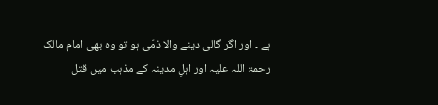ہے ۔ اور اگر گالی دینے والا ذمّی ہو تو وہ بھی امام مالک رحمۃ اللہ علیہ اور اہلِ مدینہ کے مذہب میں قتل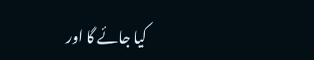کیا جائے گا اور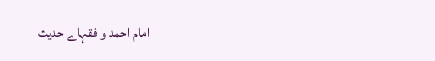امام احمد و فقہاے حدیث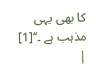کا بھی یہی مذہب ہے ۔‘‘[1] |